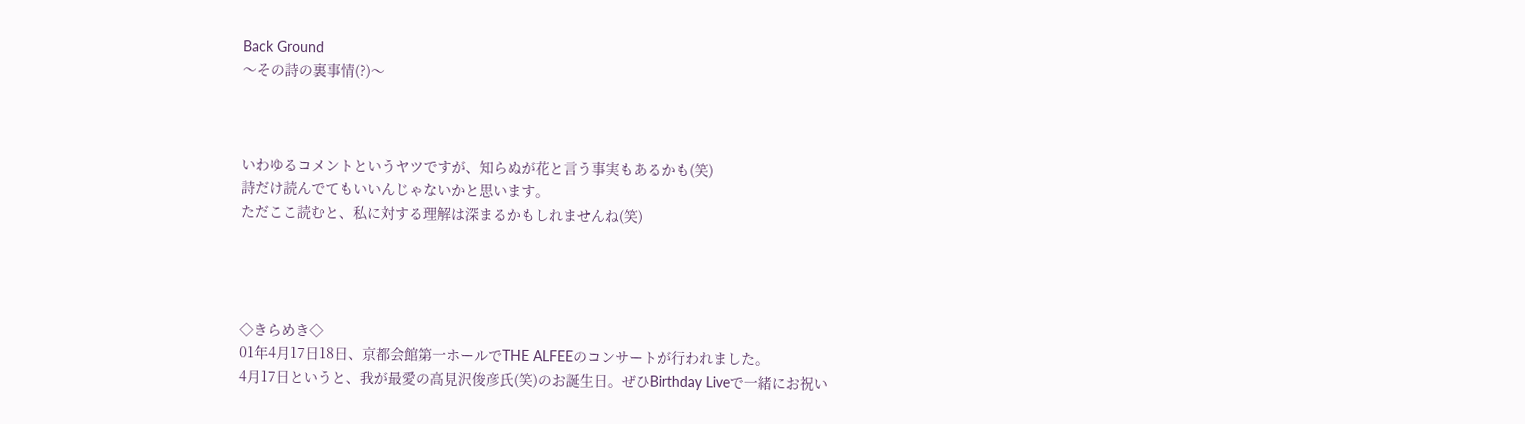Back Ground
〜その詩の裏事情(?)〜



いわゆるコメントというヤツですが、知らぬが花と言う事実もあるかも(笑)
詩だけ読んでてもいいんじゃないかと思います。
ただここ読むと、私に対する理解は深まるかもしれませんね(笑)




◇きらめき◇
01年4月17日18日、京都会館第一ホールでTHE ALFEEのコンサートが行われました。
4月17日というと、我が最愛の高見沢俊彦氏(笑)のお誕生日。ぜひBirthday Liveで一緒にお祝い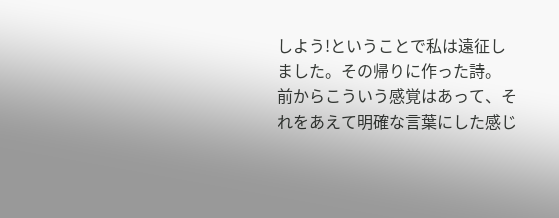しよう!ということで私は遠征しました。その帰りに作った詩。
前からこういう感覚はあって、それをあえて明確な言葉にした感じ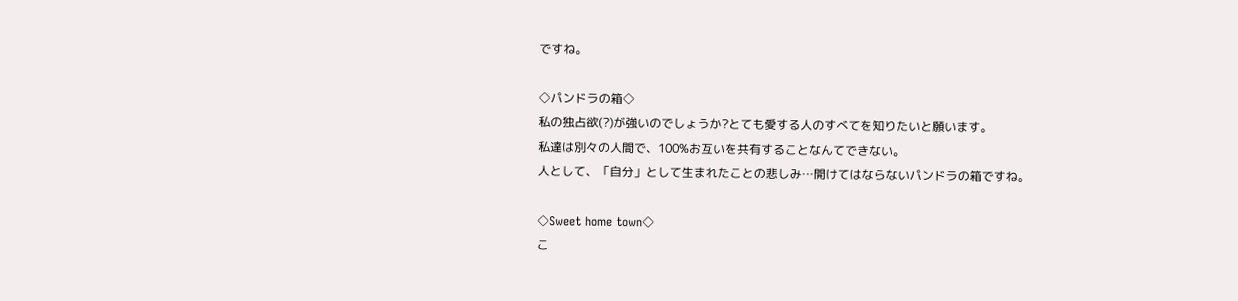ですね。

◇パンドラの箱◇
私の独占欲(?)が強いのでしょうか?とても愛する人のすべてを知りたいと願います。
私達は別々の人間で、100%お互いを共有することなんてできない。
人として、「自分」として生まれたことの悲しみ…開けてはならないパンドラの箱ですね。

◇Sweet home town◇
こ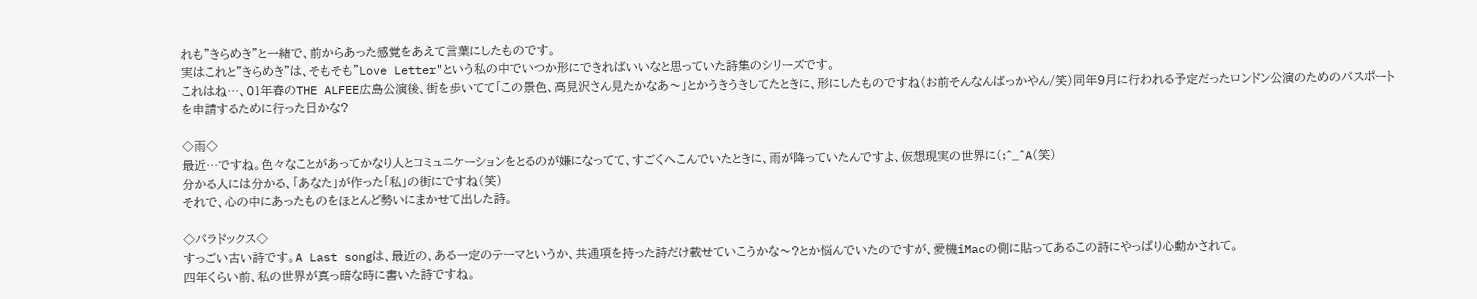れも"きらめき"と一緒で、前からあった感覚をあえて言葉にしたものです。
実はこれと"きらめき"は、そもそも"Love Letter"という私の中でいつか形にできればいいなと思っていた詩集のシリーズです。
これはね…、01年春のTHE ALFEE広島公演後、街を歩いてて「この景色、高見沢さん見たかなあ〜」とかうきうきしてたときに、形にしたものですね(お前そんなんばっかやん/笑)同年9月に行われる予定だったロンドン公演のためのパスポートを申請するために行った日かな?

◇雨◇
最近…ですね。色々なことがあってかなり人とコミュニケーションをとるのが嫌になってて、すごくへこんでいたときに、雨が降っていたんですよ、仮想現実の世界に(;^_^A(笑)
分かる人には分かる、「あなた」が作った「私」の街にですね(笑)
それで、心の中にあったものをほとんど勢いにまかせて出した詩。

◇パラドックス◇
すっごい古い詩です。A Last songは、最近の、ある一定のテーマというか、共通項を持った詩だけ載せていこうかな〜?とか悩んでいたのですが、愛機iMacの側に貼ってあるこの詩にやっぱり心動かされて。
四年くらい前、私の世界が真っ暗な時に書いた詩ですね。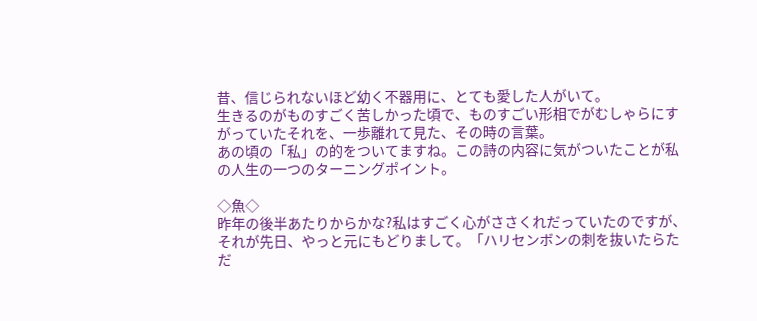昔、信じられないほど幼く不器用に、とても愛した人がいて。
生きるのがものすごく苦しかった頃で、ものすごい形相でがむしゃらにすがっていたそれを、一歩離れて見た、その時の言葉。
あの頃の「私」の的をついてますね。この詩の内容に気がついたことが私の人生の一つのターニングポイント。

◇魚◇
昨年の後半あたりからかな?私はすごく心がささくれだっていたのですが、それが先日、やっと元にもどりまして。「ハリセンボンの刺を抜いたらただ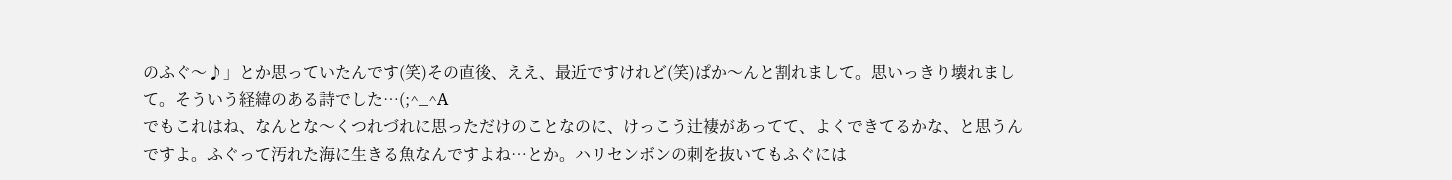のふぐ〜♪」とか思っていたんです(笑)その直後、ええ、最近ですけれど(笑)ぱか〜んと割れまして。思いっきり壊れまして。そういう経緯のある詩でした…(;^_^A
でもこれはね、なんとな〜くつれづれに思っただけのことなのに、けっこう辻褄があってて、よくできてるかな、と思うんですよ。ふぐって汚れた海に生きる魚なんですよね…とか。ハリセンボンの刺を抜いてもふぐには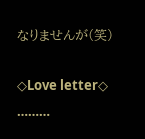なりませんが(笑)

◇Love letter◇
………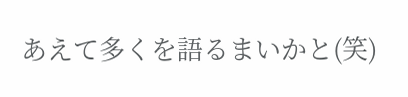あえて多くを語るまいかと(笑)